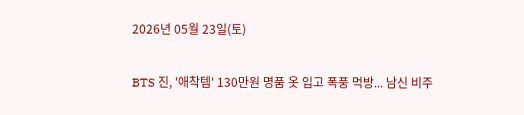2026년 05월 23일(토)

BTS 진, '애착템' 130만원 명품 옷 입고 폭풍 먹방... 남신 비주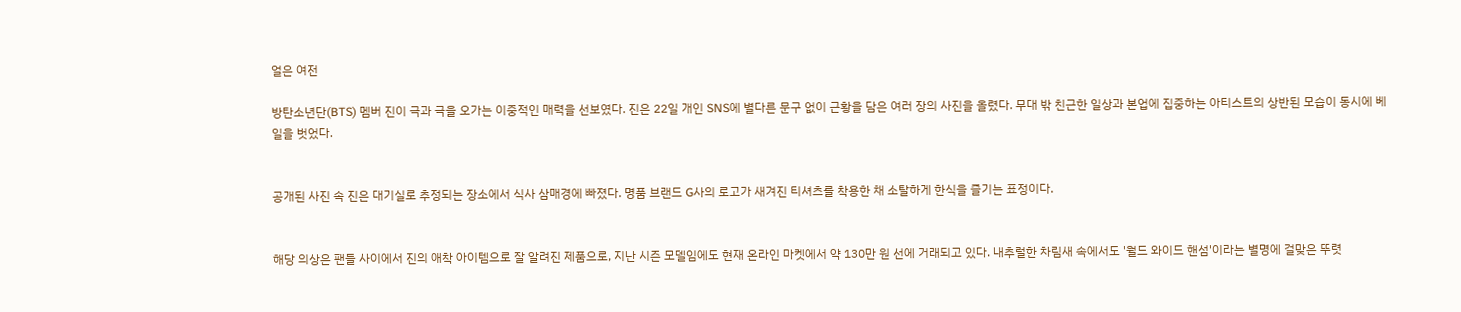얼은 여전

방탄소년단(BTS) 멤버 진이 극과 극을 오가는 이중적인 매력을 선보였다. 진은 22일 개인 SNS에 별다른 문구 없이 근황을 담은 여러 장의 사진을 올렸다. 무대 밖 친근한 일상과 본업에 집중하는 아티스트의 상반된 모습이 동시에 베일을 벗었다.


공개된 사진 속 진은 대기실로 추정되는 장소에서 식사 삼매경에 빠졌다. 명품 브랜드 G사의 로고가 새겨진 티셔츠를 착용한 채 소탈하게 한식을 즐기는 표정이다.


해당 의상은 팬들 사이에서 진의 애착 아이템으로 잘 알려진 제품으로, 지난 시즌 모델임에도 현재 온라인 마켓에서 약 130만 원 선에 거래되고 있다. 내추럴한 차림새 속에서도 '월드 와이드 핸섬'이라는 별명에 걸맞은 뚜렷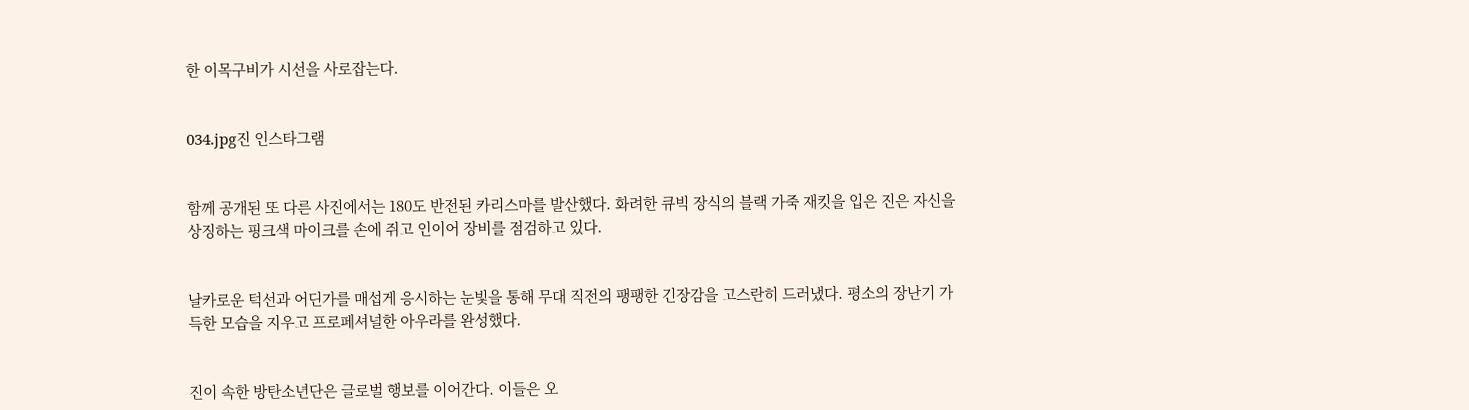한 이목구비가 시선을 사로잡는다.


034.jpg진 인스타그램


함께 공개된 또 다른 사진에서는 180도 반전된 카리스마를 발산했다. 화려한 큐빅 장식의 블랙 가죽 재킷을 입은 진은 자신을 상징하는 핑크색 마이크를 손에 쥐고 인이어 장비를 점검하고 있다.


날카로운 턱선과 어딘가를 매섭게 응시하는 눈빛을 통해 무대 직전의 팽팽한 긴장감을 고스란히 드러냈다. 평소의 장난기 가득한 모습을 지우고 프로페셔널한 아우라를 완성했다.


진이 속한 방탄소년단은 글로벌 행보를 이어간다. 이들은 오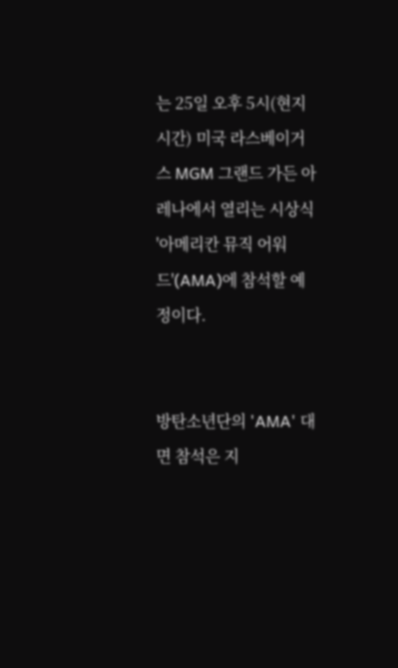는 25일 오후 5시(현지시간) 미국 라스베이거스 MGM 그랜드 가든 아레나에서 열리는 시상식 '아메리칸 뮤직 어워드'(AMA)에 참석할 예정이다.


방탄소년단의 'AMA' 대면 참석은 지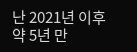난 2021년 이후 약 5년 만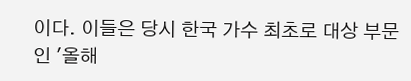이다. 이들은 당시 한국 가수 최초로 대상 부문인 '올해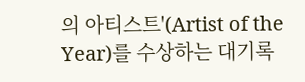의 아티스트'(Artist of the Year)를 수상하는 대기록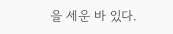을 세운 바 있다.